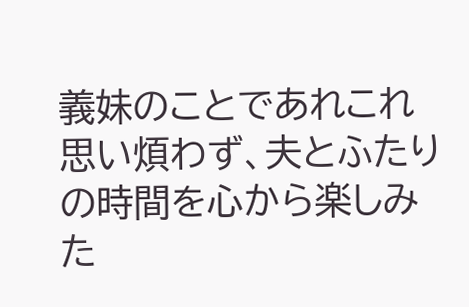義妹のことであれこれ思い煩わず、夫とふたりの時間を心から楽しみた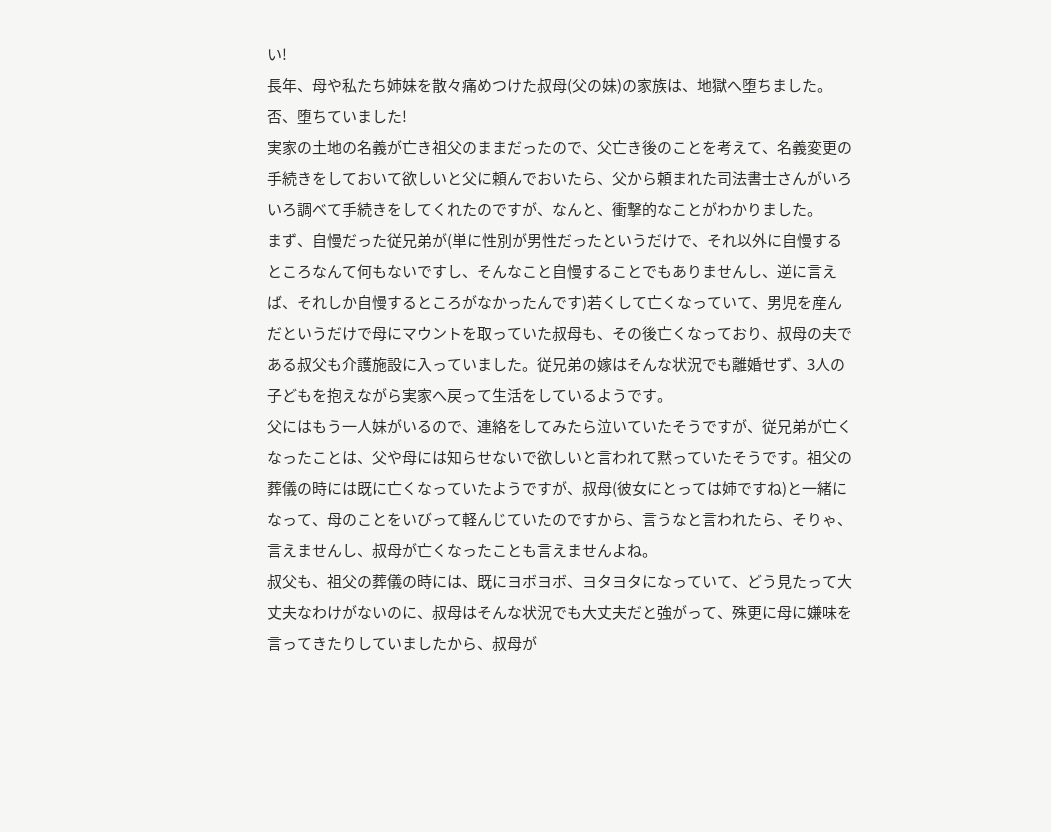い!
長年、母や私たち姉妹を散々痛めつけた叔母(父の妹)の家族は、地獄へ堕ちました。否、堕ちていました!
実家の土地の名義が亡き祖父のままだったので、父亡き後のことを考えて、名義変更の手続きをしておいて欲しいと父に頼んでおいたら、父から頼まれた司法書士さんがいろいろ調べて手続きをしてくれたのですが、なんと、衝撃的なことがわかりました。
まず、自慢だった従兄弟が(単に性別が男性だったというだけで、それ以外に自慢するところなんて何もないですし、そんなこと自慢することでもありませんし、逆に言えば、それしか自慢するところがなかったんです)若くして亡くなっていて、男児を産んだというだけで母にマウントを取っていた叔母も、その後亡くなっており、叔母の夫である叔父も介護施設に入っていました。従兄弟の嫁はそんな状況でも離婚せず、3人の子どもを抱えながら実家へ戻って生活をしているようです。
父にはもう一人妹がいるので、連絡をしてみたら泣いていたそうですが、従兄弟が亡くなったことは、父や母には知らせないで欲しいと言われて黙っていたそうです。祖父の葬儀の時には既に亡くなっていたようですが、叔母(彼女にとっては姉ですね)と一緒になって、母のことをいびって軽んじていたのですから、言うなと言われたら、そりゃ、言えませんし、叔母が亡くなったことも言えませんよね。
叔父も、祖父の葬儀の時には、既にヨボヨボ、ヨタヨタになっていて、どう見たって大丈夫なわけがないのに、叔母はそんな状況でも大丈夫だと強がって、殊更に母に嫌味を言ってきたりしていましたから、叔母が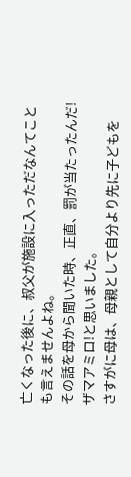亡くなった後に、叔父が施設に入っただなんてことも言えませんよね。
その話を母から聞いた時、正直、罰が当たったんだ!ザマアミロ!と思いました。
さすがに母は、母親として自分より先に子どもを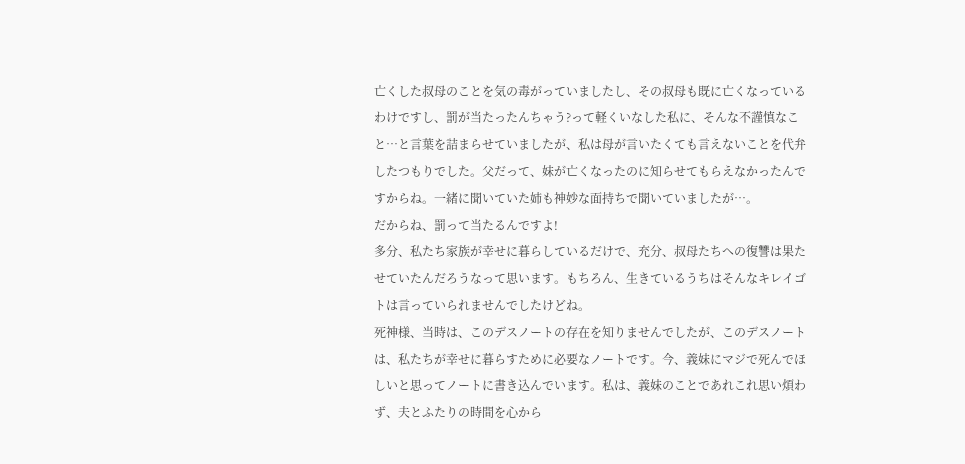亡くした叔母のことを気の毒がっていましたし、その叔母も既に亡くなっているわけですし、罰が当たったんちゃう?って軽くいなした私に、そんな不謹慎なこと…と言葉を詰まらせていましたが、私は母が言いたくても言えないことを代弁したつもりでした。父だって、妹が亡くなったのに知らせてもらえなかったんですからね。一緒に聞いていた姉も神妙な面持ちで聞いていましたが…。
だからね、罰って当たるんですよ!
多分、私たち家族が幸せに暮らしているだけで、充分、叔母たちへの復讐は果たせていたんだろうなって思います。もちろん、生きているうちはそんなキレイゴトは言っていられませんでしたけどね。
死神様、当時は、このデスノートの存在を知りませんでしたが、このデスノートは、私たちが幸せに暮らすために必要なノートです。今、義妹にマジで死んでほしいと思ってノートに書き込んでいます。私は、義妹のことであれこれ思い煩わず、夫とふたりの時間を心から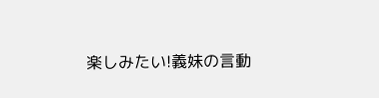楽しみたい!義妹の言動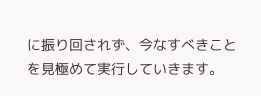に振り回されず、今なすべきことを見極めて実行していきます。